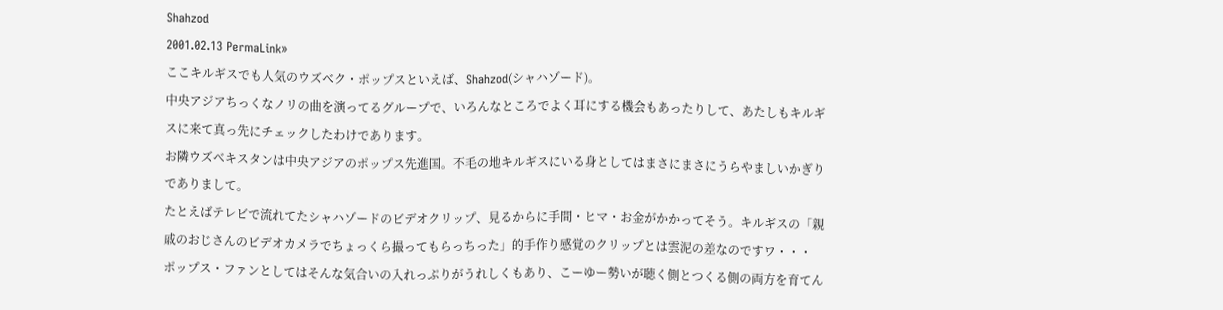Shahzod
2001.02.13 PermaLink»
ここキルギスでも人気のウズベク・ポップスといえば、Shahzod(シャハゾード)。
中央アジアちっくなノリの曲を演ってるグループで、いろんなところでよく耳にする機会もあったりして、あたしもキルギスに来て真っ先にチェックしたわけであります。
お隣ウズベキスタンは中央アジアのポップス先進国。不毛の地キルギスにいる身としてはまさにまさにうらやましいかぎりでありまして。
たとえばテレビで流れてたシャハゾードのビデオクリップ、見るからに手間・ヒマ・お金がかかってそう。キルギスの「親戚のおじさんのビデオカメラでちょっくら撮ってもらっちった」的手作り感覚のクリップとは雲泥の差なのですワ・・・
ポップス・ファンとしてはそんな気合いの入れっぷりがうれしくもあり、こーゆー勢いが聴く側とつくる側の両方を育てん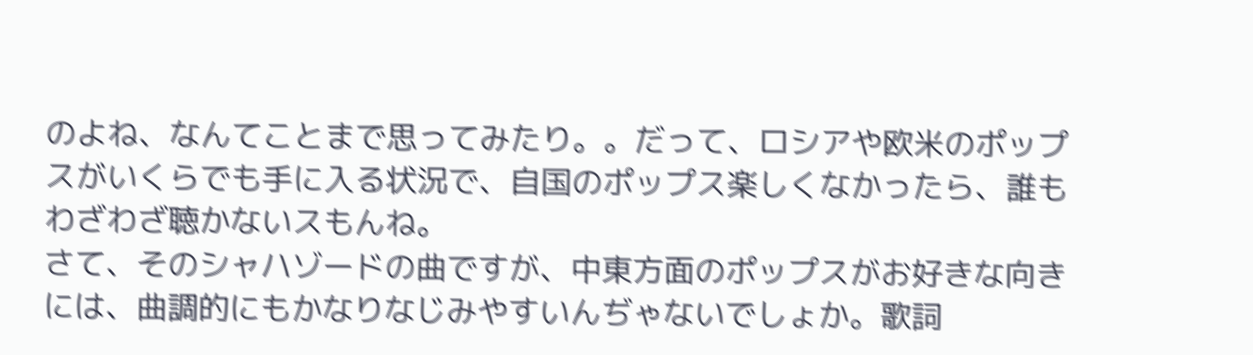のよね、なんてことまで思ってみたり。。だって、ロシアや欧米のポップスがいくらでも手に入る状況で、自国のポップス楽しくなかったら、誰もわざわざ聴かないスもんね。
さて、そのシャハゾードの曲ですが、中東方面のポップスがお好きな向きには、曲調的にもかなりなじみやすいんぢゃないでしょか。歌詞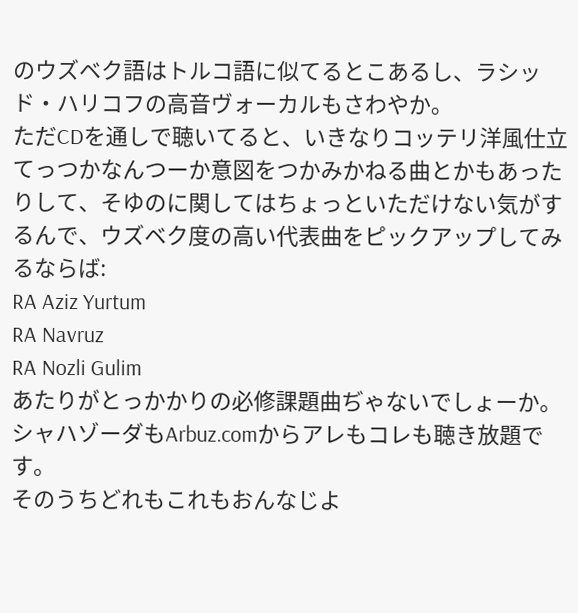のウズベク語はトルコ語に似てるとこあるし、ラシッド・ハリコフの高音ヴォーカルもさわやか。
ただCDを通しで聴いてると、いきなりコッテリ洋風仕立てっつかなんつーか意図をつかみかねる曲とかもあったりして、そゆのに関してはちょっといただけない気がするんで、ウズベク度の高い代表曲をピックアップしてみるならば:
RA Aziz Yurtum
RA Navruz
RA Nozli Gulim
あたりがとっかかりの必修課題曲ぢゃないでしょーか。
シャハゾーダもArbuz.comからアレもコレも聴き放題です。
そのうちどれもこれもおんなじよ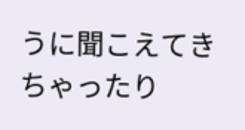うに聞こえてきちゃったり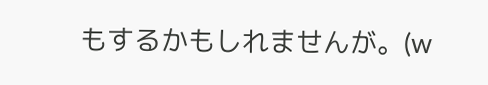もするかもしれませんが。(w